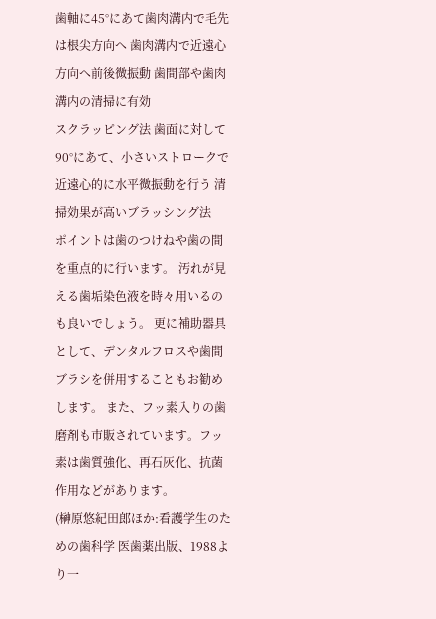歯軸に45°にあて歯肉溝内で毛先は根尖方向へ 歯肉溝内で近遠心方向へ前後微振動 歯間部や歯肉溝内の清掃に有効
スクラッピング法 歯面に対して90°にあて、小さいストロークで 近遠心的に水平微振動を行う 清掃効果が高いブラッシング法
ポイントは歯のつけねや歯の間を重点的に行います。 汚れが見える歯垢染色液を時々用いるのも良いでしょう。 更に補助器具として、デンタルフロスや歯間ブラシを併用することもお勧めします。 また、フッ素入りの歯磨剤も市販されています。フッ素は歯質強化、再石灰化、抗菌作用などがあります。
(榊原悠紀田郎ほか:看護学生のための歯科学 医歯薬出版、1988より一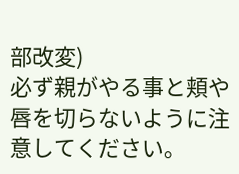部改変)
必ず親がやる事と頬や唇を切らないように注意してください。